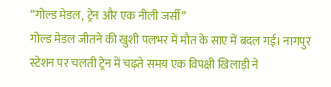“गोल्ड मेडल, ट्रेन और एक नीली जर्सी”
गोल्ड मेडल जीतने की खुशी पलभर में मौत के साए में बदल गई। नागपुर स्टेशन पर चलती ट्रेन में चढ़ते समय एक विपक्षी खिलाड़ी ने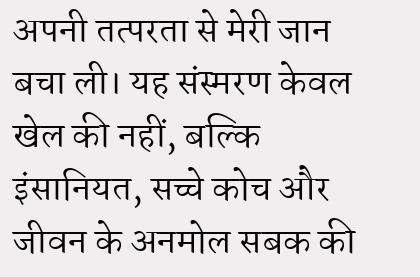अपनी तत्परता से मेरी जान बचा ली। यह संस्मरण केवल खेल की नहीं, बल्कि इंसानियत, सच्चे कोच और जीवन के अनमोल सबक की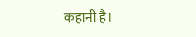कहानी है।